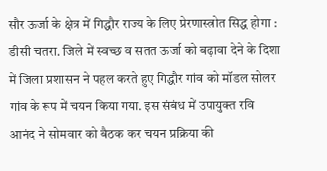सौर ऊर्जा के क्षेत्र में गिद्धौर राज्य के लिए प्रेरणास्त्रोत सिद्ध होगा : डीसी चतरा. जिले में स्वच्छ व सतत ऊर्जा को बढ़ावा देने के दिशा में जिला प्रशासन ने पहल करते हुए गिद्धौर गांव को मॉडल सोलर गांव के रूप में चयन किया गया. इस संबंध में उपायुक्त रवि आनंद ने सोमवार को बैठक कर चयन प्रक्रिया की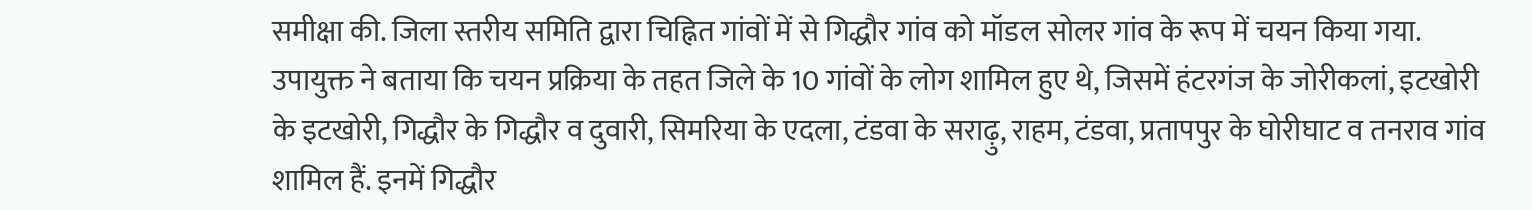समीक्षा की. जिला स्तरीय समिति द्वारा चिह्नित गांवों में से गिद्धौर गांव को मॉडल सोलर गांव के रूप में चयन किया गया. उपायुक्त ने बताया कि चयन प्रक्रिया के तहत जिले के 10 गांवों के लोग शामिल हुए थे, जिसमें हंटरगंज के जोरीकलां, इटखोरी के इटखोरी, गिद्धौर के गिद्धौर व दुवारी, सिमरिया के एदला, टंडवा के सराढ़ु, राहम, टंडवा, प्रतापपुर के घोरीघाट व तनराव गांव शामिल हैं. इनमें गिद्धौर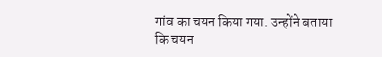गांव का चयन किया गया. उन्होंने बताया कि चयन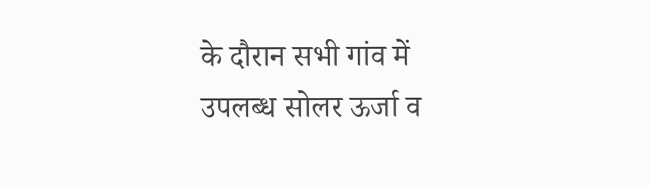के दौरान सभी गांव में उपलब्ध सोलर ऊर्जा व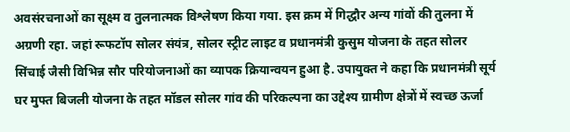अवसंरचनाओं का सूक्ष्म व तुलनात्मक विश्लेषण किया गया. इस क्रम में गिद्धौर अन्य गांवों की तुलना में अग्रणी रहा. जहां रूफटॉप सोलर संयंत्र, सोलर स्ट्रीट लाइट व प्रधानमंत्री कुसुम योजना के तहत सोलर सिंचाई जैसी विभिन्न सौर परियोजनाओं का व्यापक क्रियान्वयन हुआ है. उपायुक्त ने कहा कि प्रधानमंत्री सूर्य घर मुफ्त बिजली योजना के तहत मॉडल सोलर गांव की परिकल्पना का उद्देश्य ग्रामीण क्षेत्रों में स्वच्छ ऊर्जा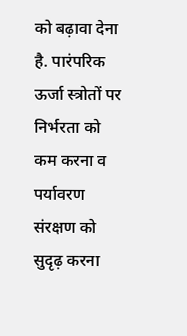को बढ़ावा देना है. पारंपरिक ऊर्जा स्त्रोतों पर निर्भरता को कम करना व पर्यावरण संरक्षण को सुदृढ़ करना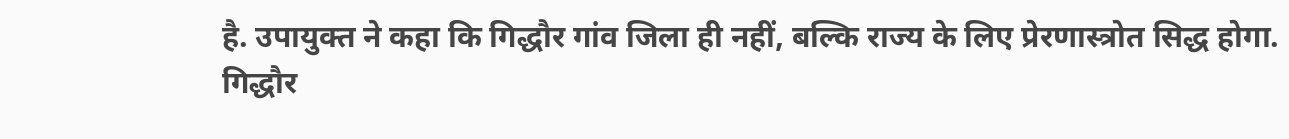है. उपायुक्त ने कहा कि गिद्धौर गांव जिला ही नहीं, बल्कि राज्य के लिए प्रेरणास्त्रोत सिद्ध होगा.
गिद्धौर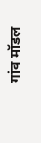गांव मॉडल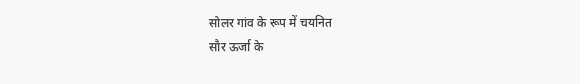सोलर गांव के रूप में चयनित
सौर ऊर्जा के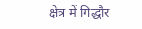क्षेत्र में गिद्धौर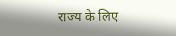राज्य के लिए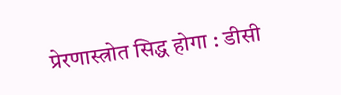प्रेरणास्त्रोत सिद्ध होगा : डीसी